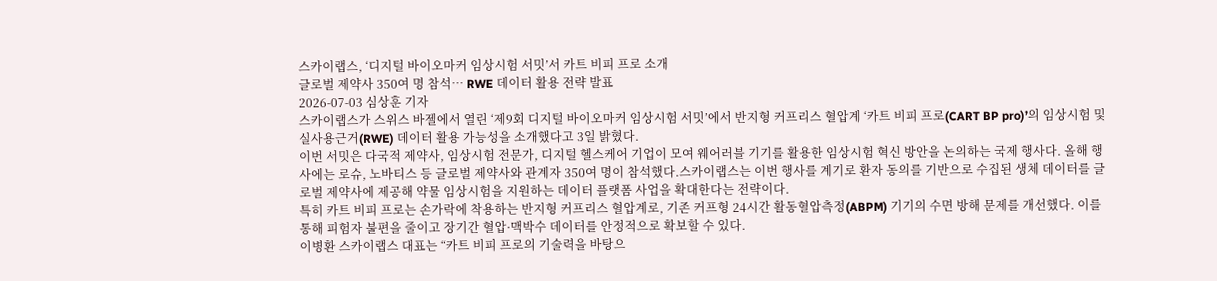스카이랩스, ‘디지털 바이오마커 임상시험 서밋’서 카트 비피 프로 소개
글로벌 제약사 350여 명 참석… RWE 데이터 활용 전략 발표
2026-07-03 심상훈 기자
스카이랩스가 스위스 바젤에서 열린 ‘제9회 디지털 바이오마커 임상시험 서밋’에서 반지형 커프리스 혈압계 ‘카트 비피 프로(CART BP pro)’의 임상시험 및 실사용근거(RWE) 데이터 활용 가능성을 소개했다고 3일 밝혔다.
이번 서밋은 다국적 제약사, 임상시험 전문가, 디지털 헬스케어 기업이 모여 웨어러블 기기를 활용한 임상시험 혁신 방안을 논의하는 국제 행사다. 올해 행사에는 로슈, 노바티스 등 글로벌 제약사와 관계자 350여 명이 참석했다.스카이랩스는 이번 행사를 계기로 환자 동의를 기반으로 수집된 생체 데이터를 글로벌 제약사에 제공해 약물 임상시험을 지원하는 데이터 플랫폼 사업을 확대한다는 전략이다.
특히 카트 비피 프로는 손가락에 착용하는 반지형 커프리스 혈압계로, 기존 커프형 24시간 활동혈압측정(ABPM) 기기의 수면 방해 문제를 개선했다. 이를 통해 피험자 불편을 줄이고 장기간 혈압·맥박수 데이터를 안정적으로 확보할 수 있다.
이병환 스카이랩스 대표는 “카트 비피 프로의 기술력을 바탕으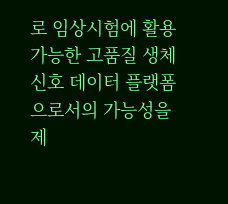로 임상시험에 활용 가능한 고품질 생체신호 데이터 플랫폼으로서의 가능성을 제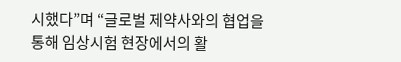시했다”며 “글로벌 제약사와의 협업을 통해 임상시험 현장에서의 활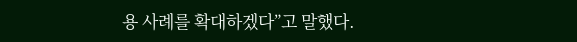용 사례를 확대하겠다”고 말했다.